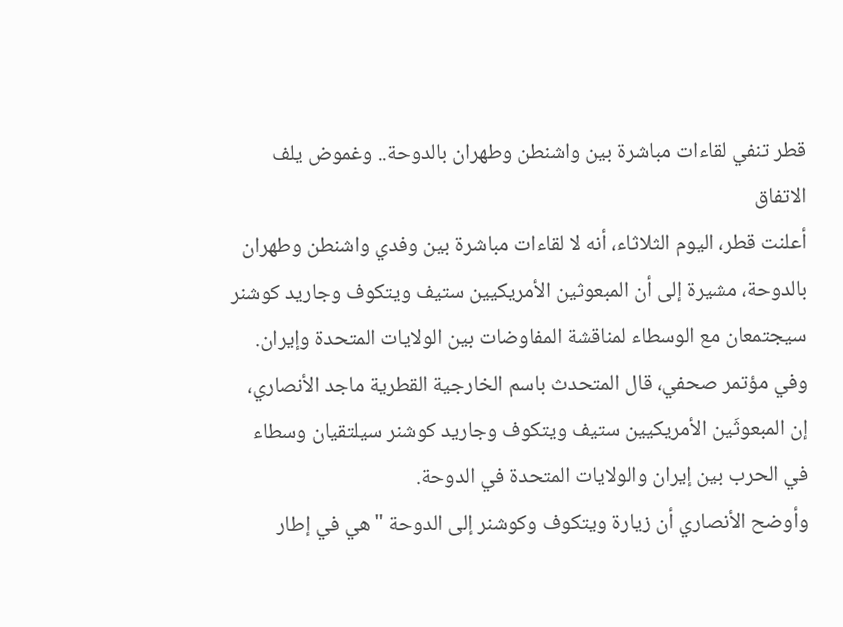قطر تنفي لقاءات مباشرة بين واشنطن وطهران بالدوحة.. وغموض يلف الاتفاق
أعلنت قطر، اليوم الثلاثاء، أنه لا لقاءات مباشرة بين وفدي واشنطن وطهران بالدوحة، مشيرة إلى أن المبعوثين الأمريكيين ستيف ويتكوف وجاريد كوشنر سيجتمعان مع الوسطاء لمناقشة المفاوضات بين الولايات المتحدة وإيران.
وفي مؤتمر صحفي، قال المتحدث باسم الخارجية القطرية ماجد الأنصاري، إن المبعوثَين الأمريكيين ستيف ويتكوف وجاريد كوشنر سيلتقيان وسطاء في الحرب بين إيران والولايات المتحدة في الدوحة.
وأوضح الأنصاري أن زيارة ويتكوف وكوشنر إلى الدوحة "هي في إطار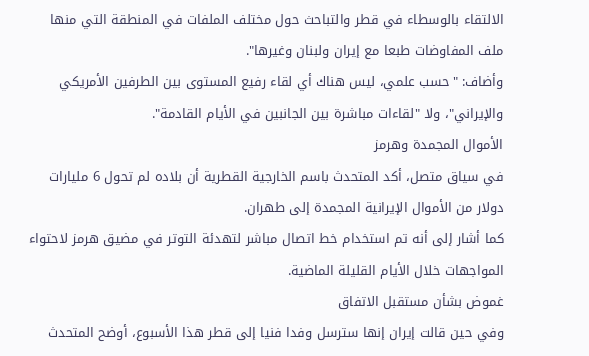الالتقاء بالوسطاء في قطر والتباحث حول مختلف الملفات في المنطقة التي منها ملف المفاوضات طبعا مع إيران ولبنان وغيرها".
وأضاف: "حسب علمي، ليس هناك أي لقاء رفيع المستوى بين الطرفين الأمريكي والإيراني"، ولا "لقاءات مباشرة بين الجانبين في الأيام القادمة".
الأموال المجمدة وهرمز
في سياق متصل، أكد المتحدث باسم الخارجية القطرية أن بلاده لم تحول 6 مليارات دولار من الأموال الإيرانية المجمدة إلى طهران.
كما أشار إلى أنه تم استخدام خط اتصال مباشر لتهدئة التوتر في مضيق هرمز لاحتواء المواجهات خلال الأيام القليلة الماضية.
غموض بشأن مستقبل الاتفاق
وفي حين قالت إيران إنها سترسل وفدا فنيا إلى قطر هذا الأسبوع، أوضح المتحدث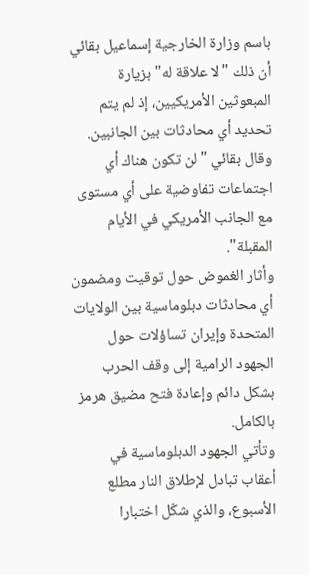باسم وزارة الخارجية إسماعيل بقائي أن ذلك "لا علاقة له" بزيارة المبعوثين الأمريكيين، إذ لم يتم تحديد أي محادثات بين الجانبين.
وقال بقائي "لن تكون هناك أي اجتماعات تفاوضية على أي مستوى مع الجانب الأمريكي في الأيام المقبلة".
وأثار الغموض حول توقيت ومضمون أي محادثات دبلوماسية بين الولايات المتحدة وإيران تساؤلات حول الجهود الرامية إلى وقف الحرب بشكل دائم وإعادة فتح مضيق هرمز بالكامل.
وتأتي الجهود الدبلوماسية في أعقاب تبادل لإطلاق النار مطلع الأسبوع، والذي شكّل اختبارا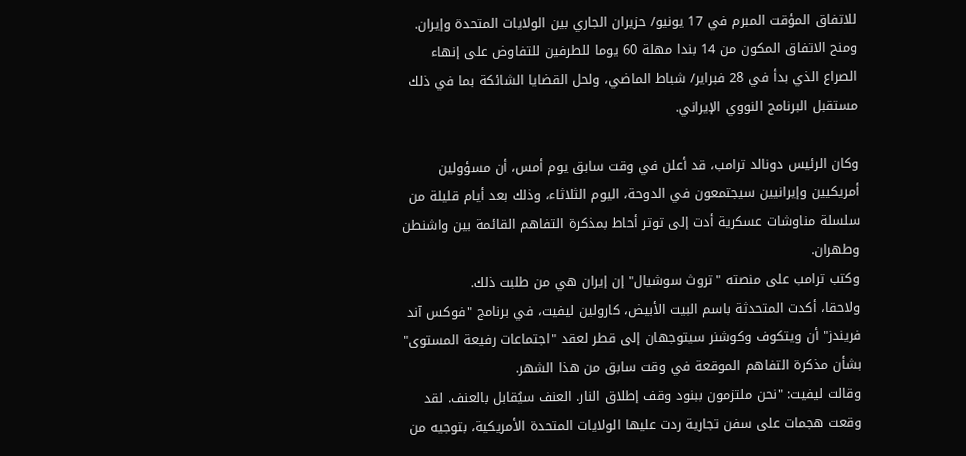للاتفاق المؤقت المبرم في 17 يونيو/ حزيران الجاري بين الولايات المتحدة وإيران.
ومنح الاتفاق المكون من 14 بندا مهلة 60 يوما للطرفين للتفاوض على إنهاء الصراع الذي بدأ في 28 فبراير/ شباط الماضي، ولحل القضايا الشائكة بما في ذلك مستقبل البرنامج النووي الإيراني.

وكان الرئيس دونالد ترامب، قد أعلن في وقت سابق يوم أمس، أن مسؤولين أمريكيين وإيرانيين سيجتمعون في الدوحة، اليوم الثلاثاء، وذلك بعد أيام قليلة من سلسلة مناوشات عسكرية أدت إلى توتر أحاط بمذكرة التفاهم القائمة بين واشنطن وطهران.
وكتب ترامب على منصته "تروث سوشيال" إن إيران هي من طلبت ذلك.
ولاحقا، أكدت المتحدثة باسم البيت الأبيض، كارولين ليفيت، في برنامج "فوكس آند فريندز" أن ويتكوف وكوشنر سيتوجهان إلى قطر لعقد "اجتماعات رفيعة المستوى" بشأن مذكرة التفاهم الموقعة في وقت سابق من هذا الشهر.
وقالت ليفيت: "نحن ملتزمون ببنود وقف إطلاق النار. العنف سيُقابل بالعنف. لقد وقعت هجمات على سفن تجارية ردت عليها الولايات المتحدة الأمريكية، بتوجيه من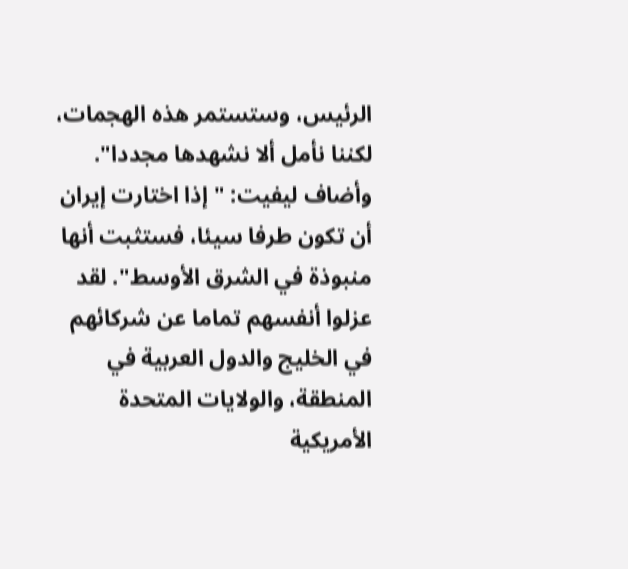الرئيس، وستستمر هذه الهجمات، لكننا نأمل ألا نشهدها مجددا".
وأضاف ليفيت: "إذا اختارت إيران أن تكون طرفا سيئا، فستثبت أنها منبوذة في الشرق الأوسط". لقد عزلوا أنفسهم تماما عن شركائهم في الخليج والدول العربية في المنطقة، والولايات المتحدة الأمريكية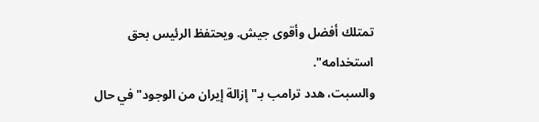تمتلك أفضل وأقوى جيش. ويحتفظ الرئيس بحق استخدامه".
والسبت، هدد ترامب بـ"إزالة إيران من الوجود" في حال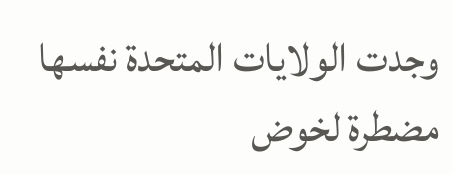وجدت الولايات المتحدة نفسها مضطرة لخوض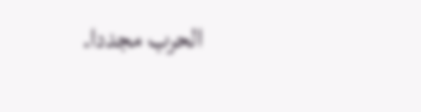الحرب مجددا.